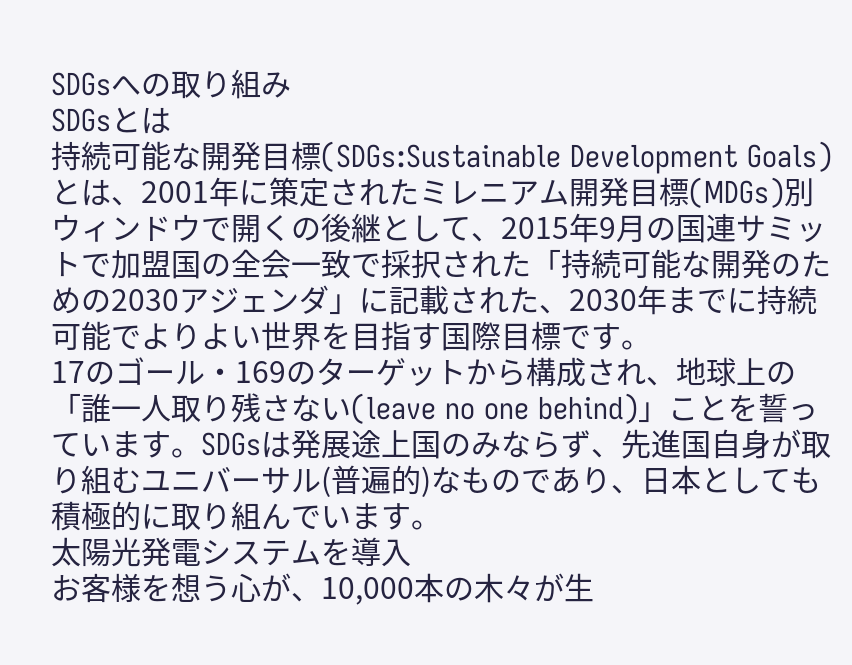SDGsへの取り組み
SDGsとは
持続可能な開発目標(SDGs:Sustainable Development Goals)とは、2001年に策定されたミレニアム開発目標(MDGs)別ウィンドウで開くの後継として、2015年9月の国連サミットで加盟国の全会一致で採択された「持続可能な開発のための2030アジェンダ」に記載された、2030年までに持続可能でよりよい世界を目指す国際目標です。
17のゴール・169のターゲットから構成され、地球上の「誰一人取り残さない(leave no one behind)」ことを誓っています。SDGsは発展途上国のみならず、先進国自身が取り組むユニバーサル(普遍的)なものであり、日本としても積極的に取り組んでいます。
太陽光発電システムを導入
お客様を想う心が、10,000本の木々が生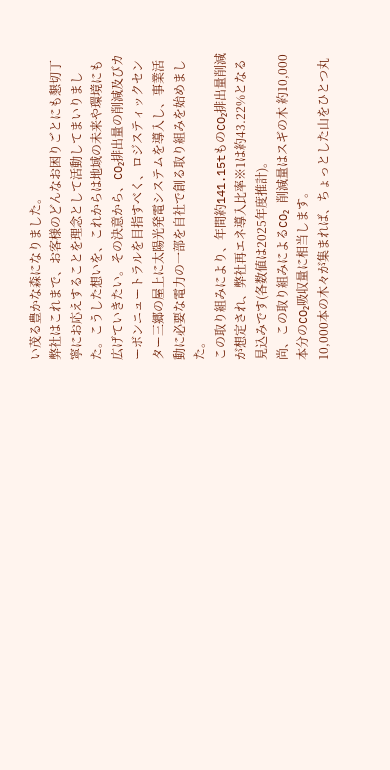い茂る豊かな森になりました。
弊社はこれまで、お客様のどんなお困りごとにも懇切丁寧にお応えすることを理念として活動してまいりました。こうした想いを、これからは地域の未来や環境にも広げていきたい。その決意から、CO₂排出量の削減及びカーボンニュートラルを目指すべく、ロジスティックセンター三郷の屋上に太陽光発電システムを導入し、事業活動に必要な電力の一部を自社で創る取り組みを始めました。
この取り組みにより、年間約141.15tものCO₂排出量削減が想定され、弊社再エネ導入比率※1は約43.22%となる見込みです(各数値は2025年度推計)。
尚、この取り組みによるCO₂ 削減量はスギの木 約10,000本分のCO₂吸収量に相当します。
10,000本の木々が集まれば、ちょっとした山をひとつ丸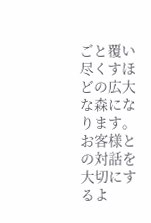ごと覆い尽くすほどの広大な森になります。お客様との対話を大切にするよ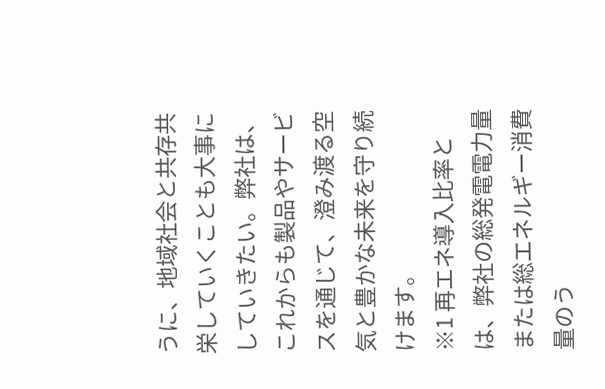うに、地域社会と共存共栄していくことも大事にしていきたい。弊社は、これからも製品やサービスを通じて、澄み渡る空気と豊かな未来を守り続けます。
※1 再エネ導入比率とは、弊社の総発電電力量または総エネルギー消費量のう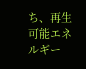ち、再生可能エネルギー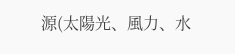源(太陽光、風力、水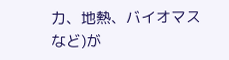力、地熱、バイオマスなど)が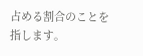占める割合のことを指します。